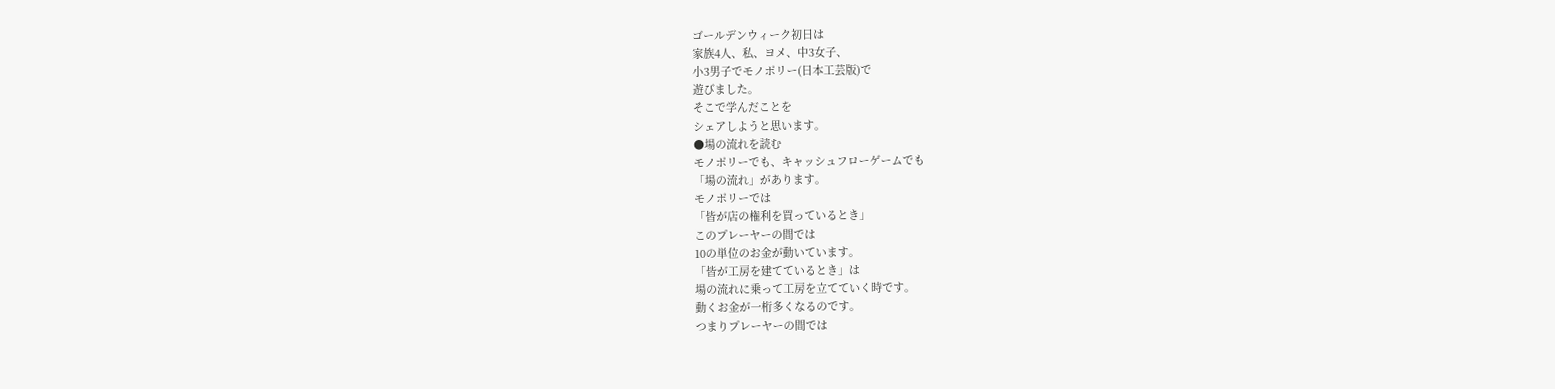ゴールデンウィーク初日は
家族4人、私、ヨメ、中3女子、
小3男子でモノポリー(日本工芸版)で
遊びました。
そこで学んだことを
シェアしようと思います。
●場の流れを読む
モノポリーでも、キャッシュフローゲームでも
「場の流れ」があります。
モノポリーでは
「皆が店の権利を買っているとき」
このプレーヤーの間では
10の単位のお金が動いています。
「皆が工房を建てているとき」は
場の流れに乗って工房を立てていく時です。
動くお金が一桁多くなるのです。
つまりプレーヤーの間では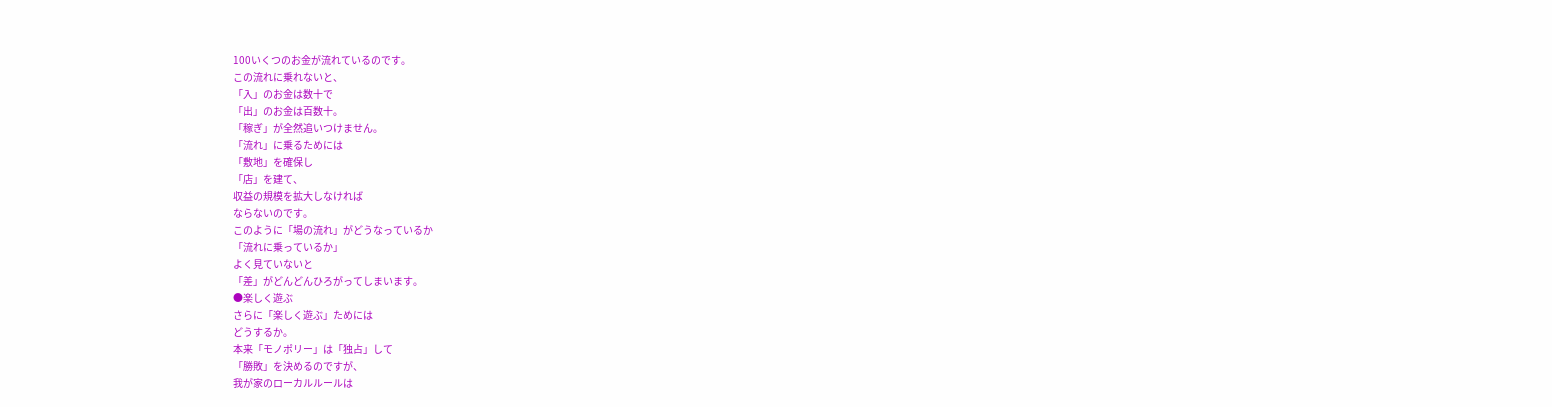100いくつのお金が流れているのです。
この流れに乗れないと、
「入」のお金は数十で
「出」のお金は百数十。
「稼ぎ」が全然追いつけません。
「流れ」に乗るためには
「敷地」を確保し
「店」を建て、
収益の規模を拡大しなければ
ならないのです。
このように「場の流れ」がどうなっているか
「流れに乗っているか」
よく見ていないと
「差」がどんどんひろがってしまいます。
●楽しく遊ぶ
さらに「楽しく遊ぶ」ためには
どうするか。
本来「モノポリー」は「独占」して
「勝敗」を決めるのですが、
我が家のローカルルールは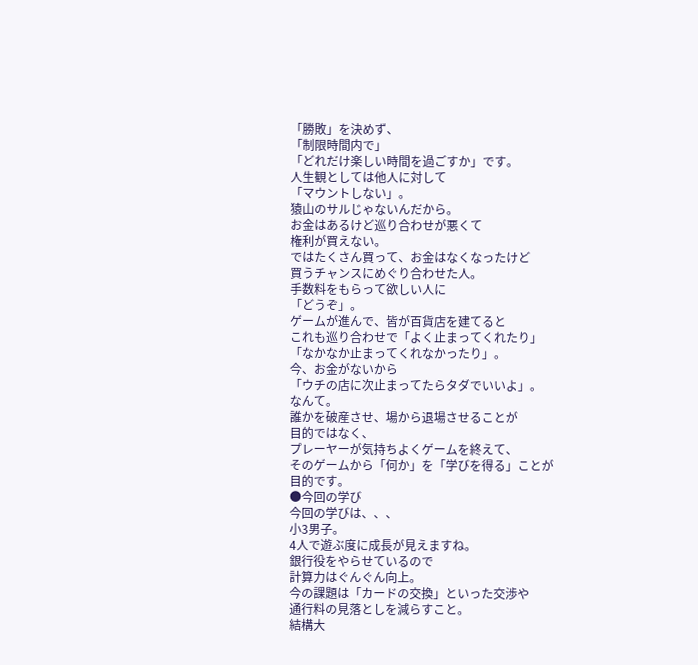「勝敗」を決めず、
「制限時間内で」
「どれだけ楽しい時間を過ごすか」です。
人生観としては他人に対して
「マウントしない」。
猿山のサルじゃないんだから。
お金はあるけど巡り合わせが悪くて
権利が買えない。
ではたくさん買って、お金はなくなったけど
買うチャンスにめぐり合わせた人。
手数料をもらって欲しい人に
「どうぞ」。
ゲームが進んで、皆が百貨店を建てると
これも巡り合わせで「よく止まってくれたり」
「なかなか止まってくれなかったり」。
今、お金がないから
「ウチの店に次止まってたらタダでいいよ」。
なんて。
誰かを破産させ、場から退場させることが
目的ではなく、
プレーヤーが気持ちよくゲームを終えて、
そのゲームから「何か」を「学びを得る」ことが
目的です。
●今回の学び
今回の学びは、、、
小3男子。
4人で遊ぶ度に成長が見えますね。
銀行役をやらせているので
計算力はぐんぐん向上。
今の課題は「カードの交換」といった交渉や
通行料の見落としを減らすこと。
結構大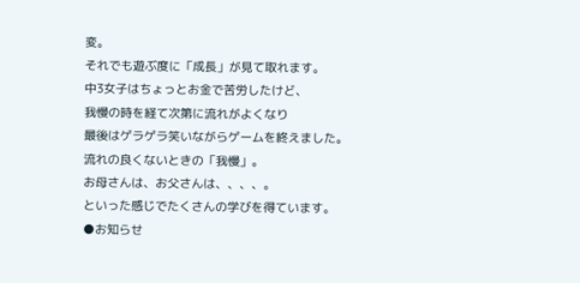変。
それでも遊ぶ度に「成長」が見て取れます。
中3女子はちょっとお金で苦労したけど、
我慢の時を経て次第に流れがよくなり
最後はゲラゲラ笑いながらゲームを終えました。
流れの良くないときの「我慢」。
お母さんは、お父さんは、、、、。
といった感じでたくさんの学びを得ています。
●お知らせ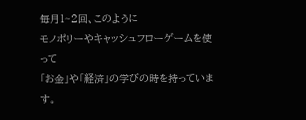毎月1~2回、このように
モノポリーやキャッシュフローゲームを使って
「お金」や「経済」の学びの時を持っています。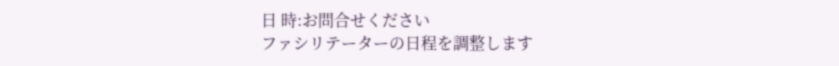日 時:お問合せください
ファシリテーターの日程を調整します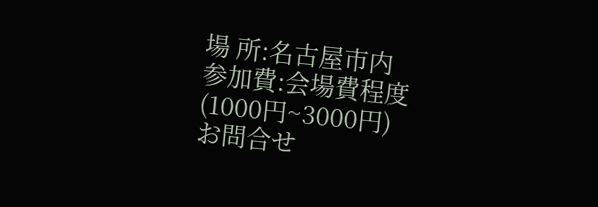場 所:名古屋市内
参加費:会場費程度(1000円~3000円)
お問合せ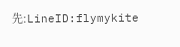先:LineID:flymykite